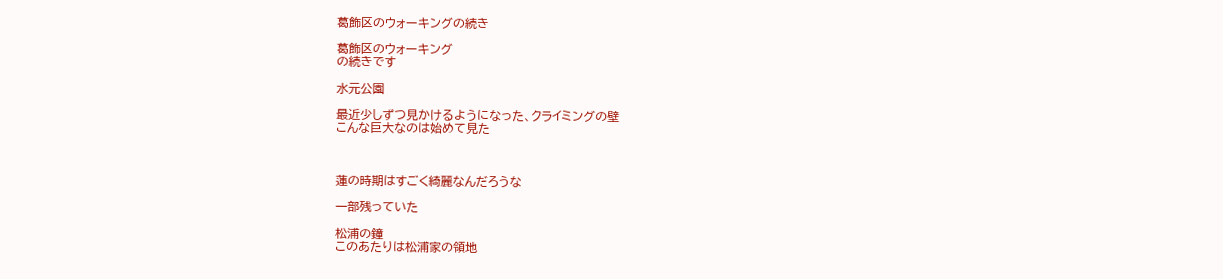葛飾区のウォーキングの続き

葛飾区のウォーキング
の続きです

水元公園

最近少しずつ見かけるようになった、クライミングの壁
こんな巨大なのは始めて見た



蓮の時期はすごく綺麗なんだろうな

一部残っていた

松浦の鐘
このあたりは松浦家の領地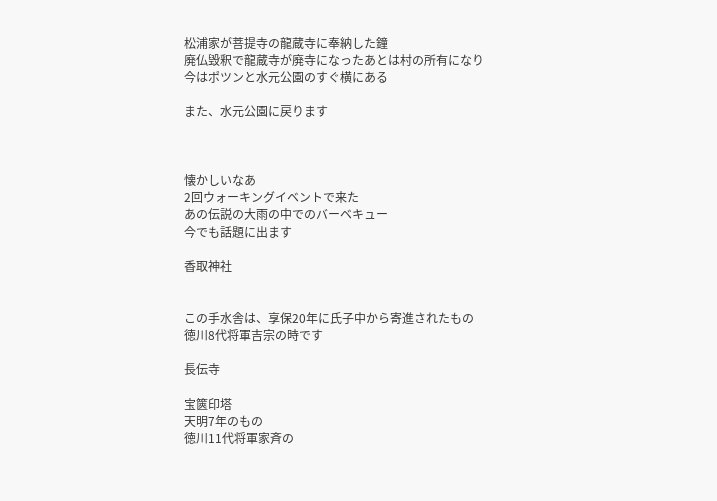松浦家が菩提寺の龍蔵寺に奉納した鐘
廃仏毀釈で龍蔵寺が廃寺になったあとは村の所有になり
今はポツンと水元公園のすぐ横にある

また、水元公園に戻ります



懐かしいなあ
2回ウォーキングイベントで来た
あの伝説の大雨の中でのバーベキュー
今でも話題に出ます

香取神社


この手水舎は、享保20年に氏子中から寄進されたもの
徳川8代将軍吉宗の時です

長伝寺

宝篋印塔
天明7年のもの
徳川11代将軍家斉の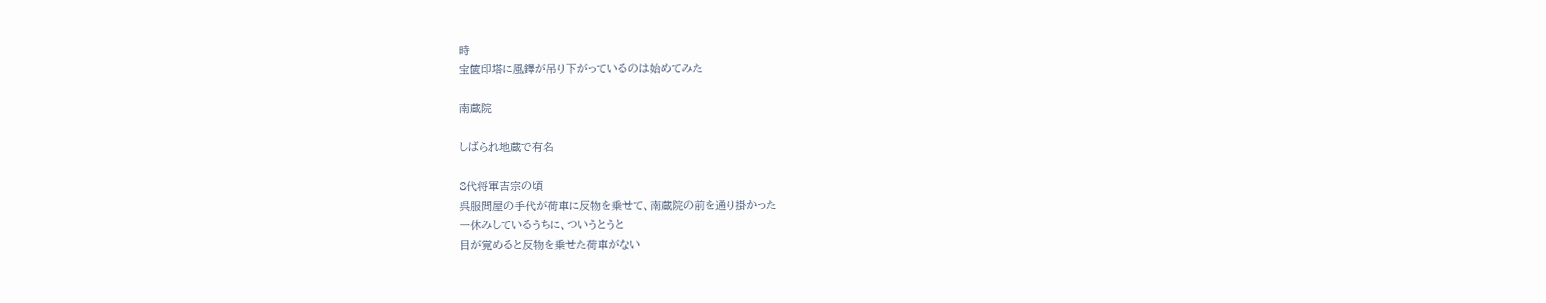時
宝篋印塔に風鐸が吊り下がっているのは始めてみた

南蔵院

しばられ地蔵で有名

8代将軍吉宗の頃
呉服問屋の手代が荷車に反物を乗せて、南蔵院の前を通り掛かった
一休みしているうちに、ついうとうと
目が覚めると反物を乗せた荷車がない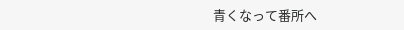青くなって番所へ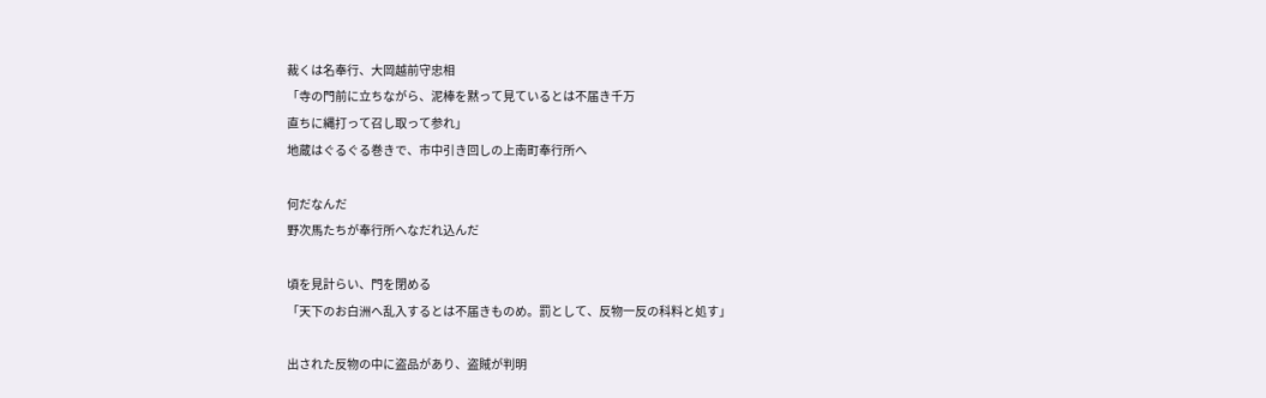裁くは名奉行、大岡越前守忠相
「寺の門前に立ちながら、泥棒を黙って見ているとは不届き千万
直ちに縄打って召し取って参れ」
地蔵はぐるぐる巻きで、市中引き回しの上南町奉行所へ

何だなんだ
野次馬たちが奉行所へなだれ込んだ

頃を見計らい、門を閉める
「天下のお白洲へ乱入するとは不届きものめ。罰として、反物一反の科料と処す」

出された反物の中に盗品があり、盗賊が判明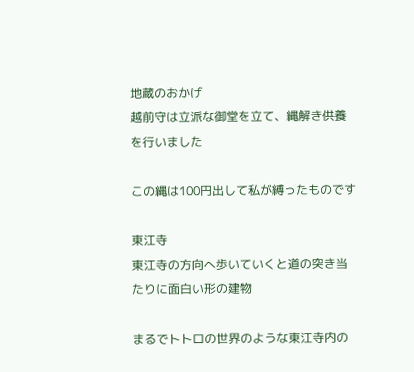地蔵のおかげ
越前守は立派な御堂を立て、縄解き供養を行いました

この縄は100円出して私が縛ったものです

東江寺
東江寺の方向へ歩いていくと道の突き当たりに面白い形の建物

まるでトトロの世界のような東江寺内の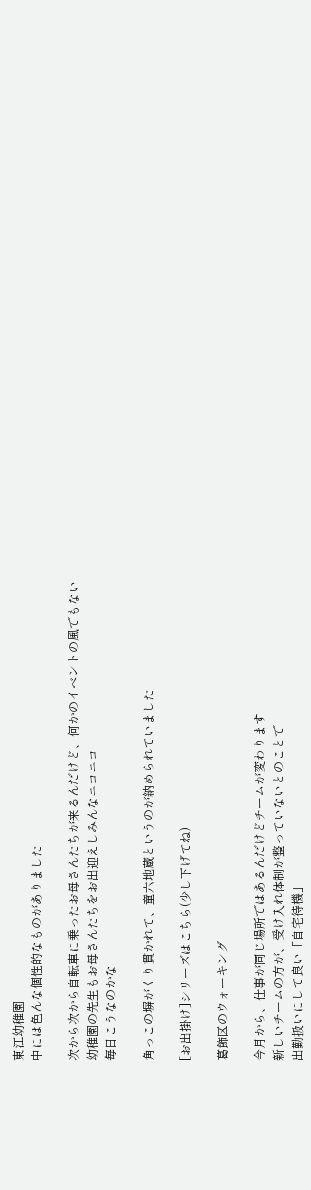東江幼稚園
中には色んな個性的なものがありました

次から次から自転車に乗ったお母さんたちが来るんだけど、何かのイベントの風でもない
幼稚園の先生もお母さんたちをお出迎えしみんなニコニコ
毎日こうなのかな

角っこの塀がくり貫かれて、童六地蔵というのが納められていました

[お出掛け]シリーズはこちら(少し下げてね)

葛飾区のウォーキング

今月から、仕事が同じ場所ではあるんだけどチームが変わります
新しいチームの方が、受け入れ体制が整っていないとのことで
出勤扱いにして良い「自宅待機」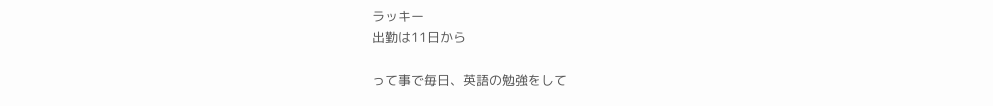ラッキー
出勤は11日から

って事で毎日、英語の勉強をして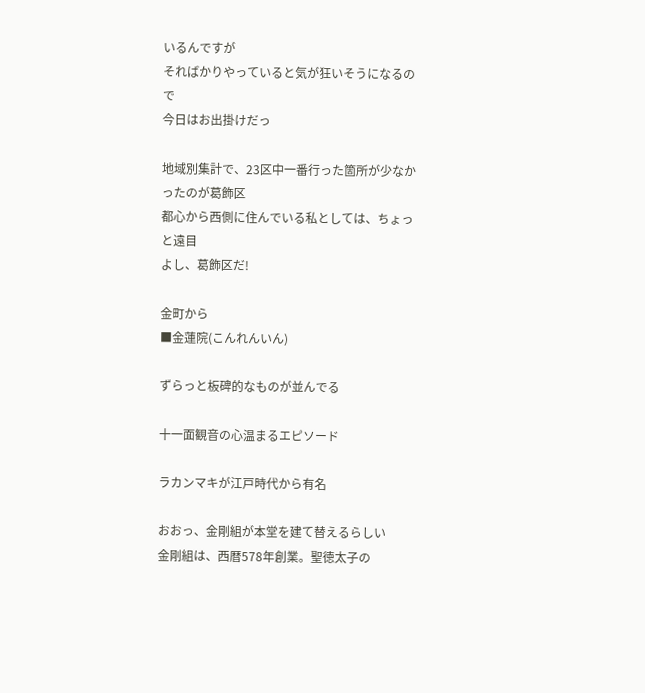いるんですが
そればかりやっていると気が狂いそうになるので
今日はお出掛けだっ

地域別集計で、23区中一番行った箇所が少なかったのが葛飾区
都心から西側に住んでいる私としては、ちょっと遠目
よし、葛飾区だ!

金町から
■金蓮院(こんれんいん)

ずらっと板碑的なものが並んでる

十一面観音の心温まるエピソード

ラカンマキが江戸時代から有名

おおっ、金剛組が本堂を建て替えるらしい
金剛組は、西暦578年創業。聖徳太子の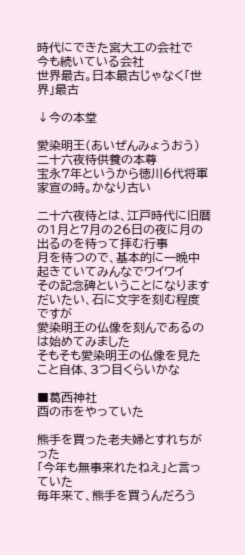時代にできた宮大工の会社で
今も続いている会社
世界最古。日本最古じゃなく「世界」最古

↓今の本堂

愛染明王(あいぜんみょうおう)
二十六夜待供養の本尊
宝永7年というから徳川6代将軍家宣の時。かなり古い

二十六夜待とは、江戸時代に旧暦の1月と7月の26日の夜に月の出るのを待って拝む行事
月を待つので、基本的に一晩中起きていてみんなでワイワイ
その記念碑ということになります
だいたい、石に文字を刻む程度ですが
愛染明王の仏像を刻んであるのは始めてみました
そもそも愛染明王の仏像を見たこと自体、3つ目くらいかな

■葛西神社
酉の市をやっていた

熊手を買った老夫婦とすれちがった
「今年も無事来れたねえ」と言っていた
毎年来て、熊手を買うんだろう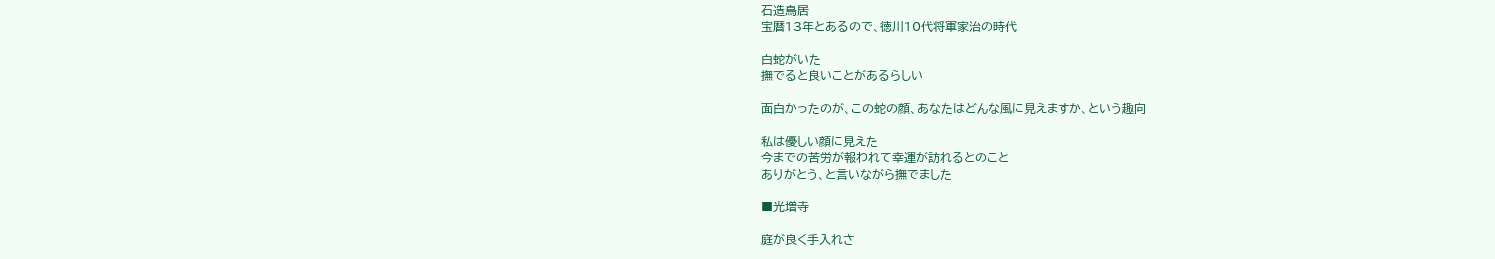石造鳥居
宝暦13年とあるので、徳川10代将軍家治の時代

白蛇がいた
撫でると良いことがあるらしい

面白かったのが、この蛇の顔、あなたはどんな風に見えますか、という趣向

私は優しい顔に見えた
今までの苦労が報われて幸運が訪れるとのこと
ありがとう、と言いながら撫でました

■光増寺

庭が良く手入れさ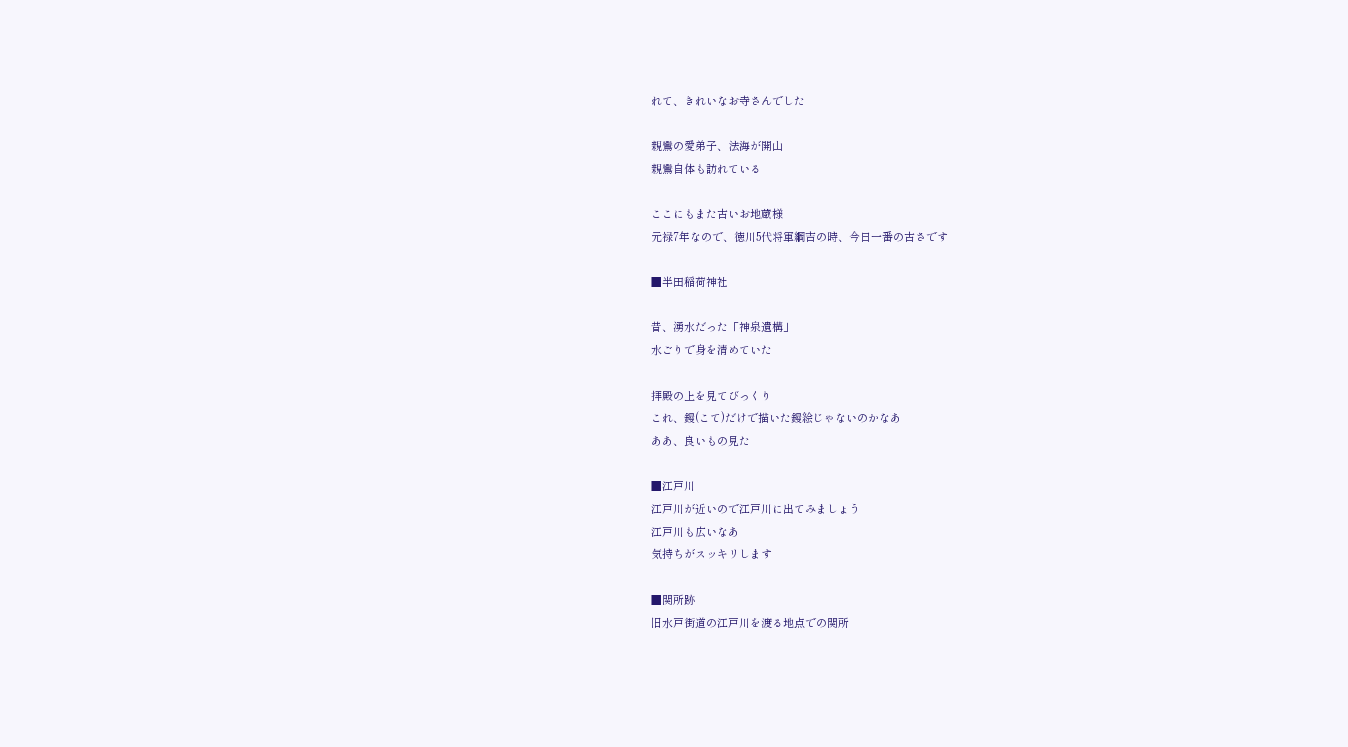れて、きれいなお寺さんでした

親鸞の愛弟子、法海が開山
親鸞自体も訪れている

ここにもまた古いお地蔵様
元禄7年なので、徳川5代将軍綱吉の時、今日一番の古さです

■半田稲荷神社

昔、湧水だった「神泉遺構」
水ごりで身を清めていた

拝殿の上を見てびっくり
これ、鏝(こて)だけで描いた鏝絵じゃないのかなあ
ああ、良いもの見た

■江戸川
江戸川が近いので江戸川に出てみましょう
江戸川も広いなあ
気持ちがスッキリします

■関所跡
旧水戸街道の江戸川を渡る地点での関所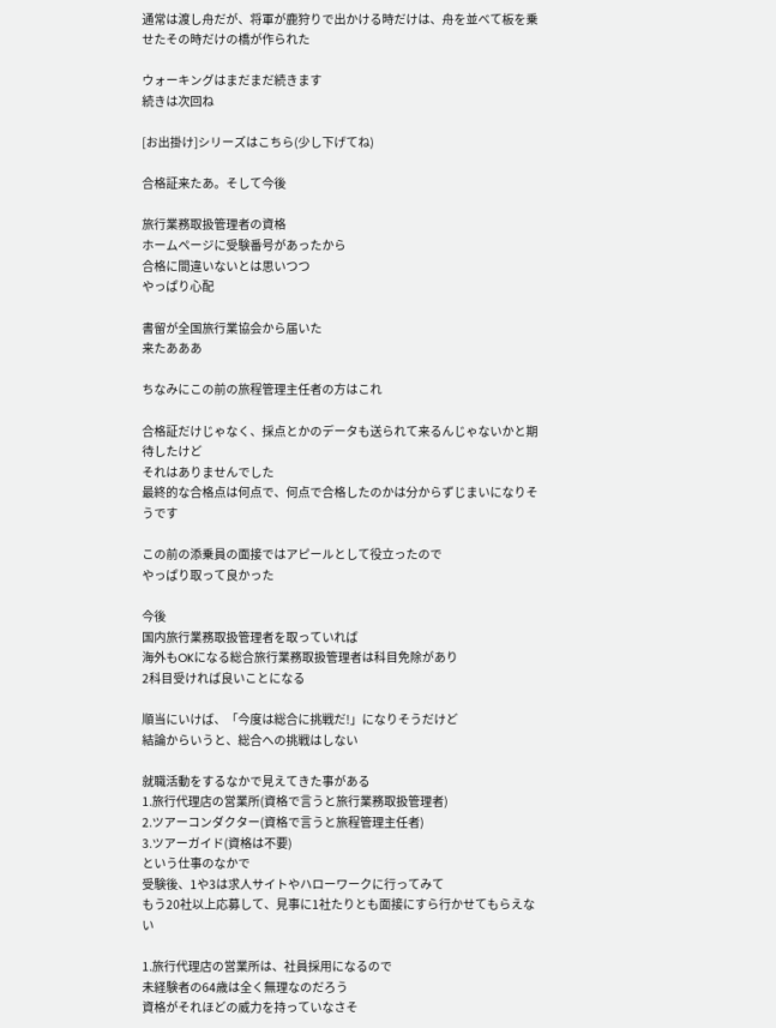通常は渡し舟だが、将軍が鹿狩りで出かける時だけは、舟を並べて板を乗せたその時だけの橋が作られた

ウォーキングはまだまだ続きます
続きは次回ね

[お出掛け]シリーズはこちら(少し下げてね)

合格証来たあ。そして今後

旅行業務取扱管理者の資格
ホームページに受験番号があったから
合格に間違いないとは思いつつ
やっぱり心配

書留が全国旅行業協会から届いた
来たあああ

ちなみにこの前の旅程管理主任者の方はこれ

合格証だけじゃなく、採点とかのデータも送られて来るんじゃないかと期待したけど
それはありませんでした
最終的な合格点は何点で、何点で合格したのかは分からずじまいになりそうです

この前の添乗員の面接ではアピールとして役立ったので
やっぱり取って良かった

今後
国内旅行業務取扱管理者を取っていれば
海外もOKになる総合旅行業務取扱管理者は科目免除があり
2科目受ければ良いことになる

順当にいけば、「今度は総合に挑戦だ!」になりそうだけど
結論からいうと、総合への挑戦はしない

就職活動をするなかで見えてきた事がある
1.旅行代理店の営業所(資格で言うと旅行業務取扱管理者)
2.ツアーコンダクター(資格で言うと旅程管理主任者)
3.ツアーガイド(資格は不要)
という仕事のなかで
受験後、1や3は求人サイトやハローワークに行ってみて
もう20社以上応募して、見事に1社たりとも面接にすら行かせてもらえない

1.旅行代理店の営業所は、社員採用になるので
未経験者の64歳は全く無理なのだろう
資格がそれほどの威力を持っていなさそ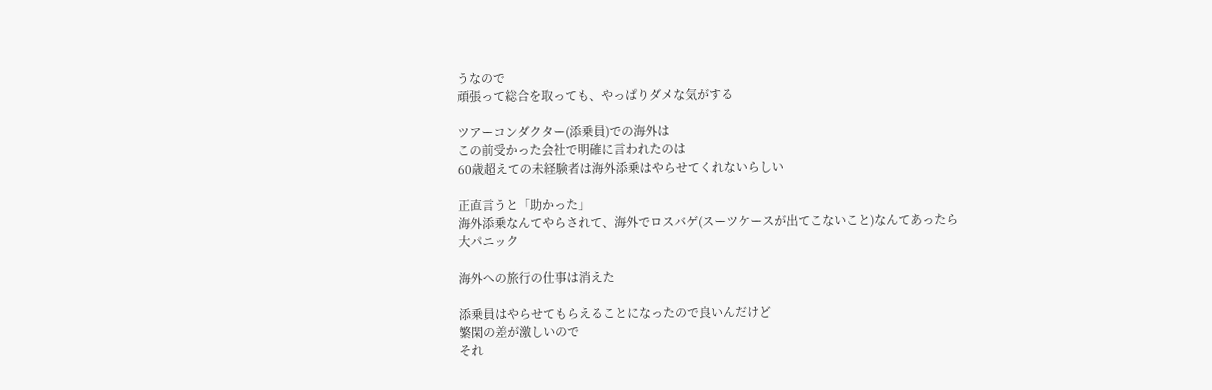うなので
頑張って総合を取っても、やっぱりダメな気がする

ツアーコンダクター(添乗員)での海外は
この前受かった会社で明確に言われたのは
60歳超えての未経験者は海外添乗はやらせてくれないらしい

正直言うと「助かった」
海外添乗なんてやらされて、海外でロスバゲ(スーツケースが出てこないこと)なんてあったら
大パニック

海外への旅行の仕事は消えた

添乗員はやらせてもらえることになったので良いんだけど
繁閑の差が激しいので
それ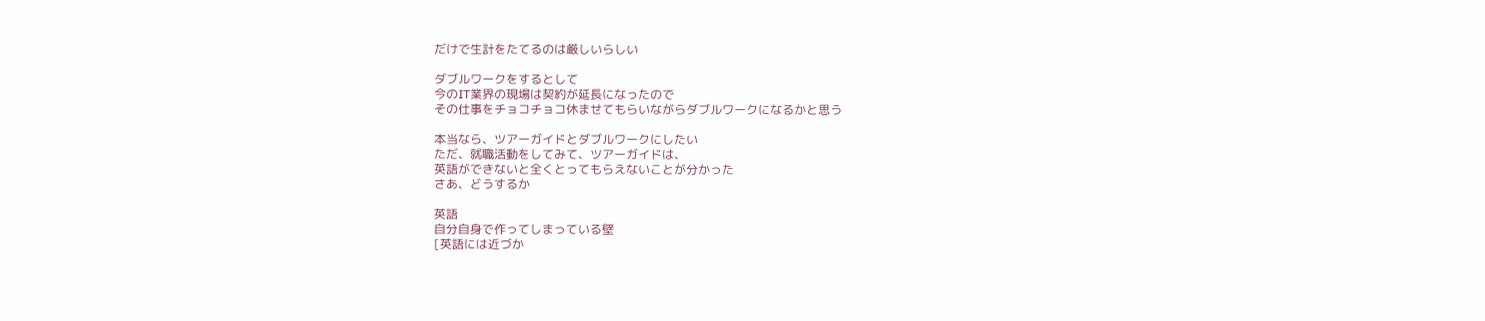だけで生計をたてるのは厳しいらしい

ダブルワークをするとして
今のIT業界の現場は契約が延長になったので
その仕事をチョコチョコ休ませてもらいながらダブルワークになるかと思う

本当なら、ツアーガイドとダブルワークにしたい
ただ、就職活動をしてみて、ツアーガイドは、
英語ができないと全くとってもらえないことが分かった
さあ、どうするか

英語
自分自身で作ってしまっている壁
[英語には近づか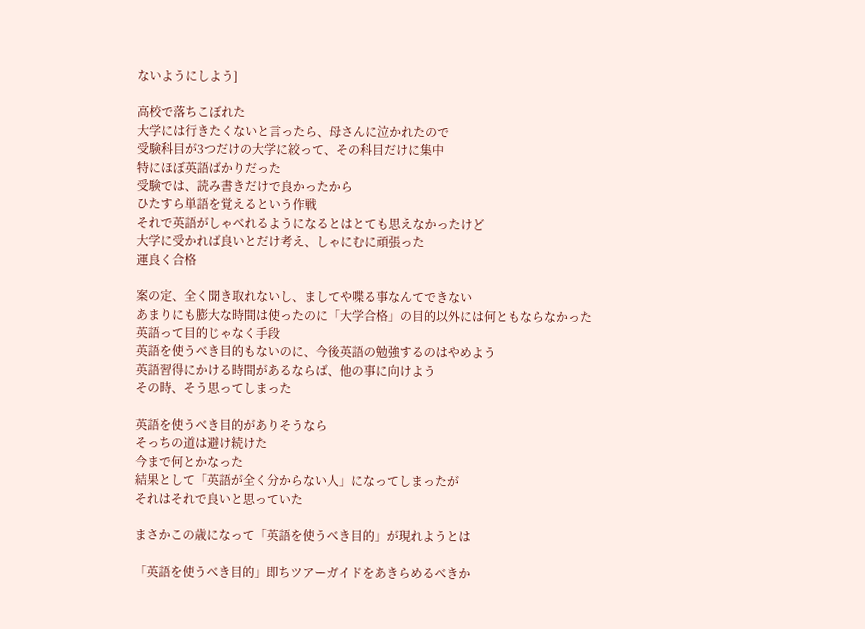ないようにしよう]

高校で落ちこぼれた
大学には行きたくないと言ったら、母さんに泣かれたので
受験科目が3つだけの大学に絞って、その科目だけに集中
特にほぼ英語ばかりだった
受験では、読み書きだけで良かったから
ひたすら単語を覚えるという作戦
それで英語がしゃべれるようになるとはとても思えなかったけど
大学に受かれば良いとだけ考え、しゃにむに頑張った
運良く合格

案の定、全く聞き取れないし、ましてや喋る事なんてできない
あまりにも膨大な時間は使ったのに「大学合格」の目的以外には何ともならなかった
英語って目的じゃなく手段
英語を使うべき目的もないのに、今後英語の勉強するのはやめよう
英語習得にかける時間があるならば、他の事に向けよう
その時、そう思ってしまった

英語を使うべき目的がありそうなら
そっちの道は避け続けた
今まで何とかなった
結果として「英語が全く分からない人」になってしまったが
それはそれで良いと思っていた

まさかこの歳になって「英語を使うべき目的」が現れようとは

「英語を使うべき目的」即ちツアーガイドをあきらめるべきか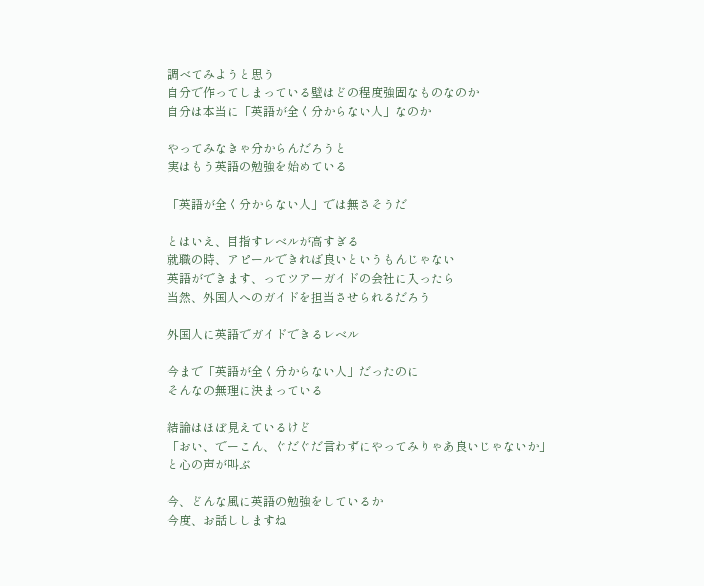調べてみようと思う
自分で作ってしまっている壁はどの程度強固なものなのか
自分は本当に「英語が全く分からない人」なのか

やってみなきゃ分からんだろうと
実はもう英語の勉強を始めている

「英語が全く分からない人」では無さそうだ

とはいえ、目指すレベルが高すぎる
就職の時、アピールできれば良いというもんじゃない
英語ができます、ってツアーガイドの会社に入ったら
当然、外国人へのガイドを担当させられるだろう

外国人に英語でガイドできるレベル

今まで「英語が全く分からない人」だったのに
そんなの無理に決まっている

結論はほぼ見えているけど
「おい、でーこん、ぐだぐだ言わずにやってみりゃあ良いじゃないか」
と心の声が叫ぶ

今、どんな風に英語の勉強をしているか
今度、お話ししますね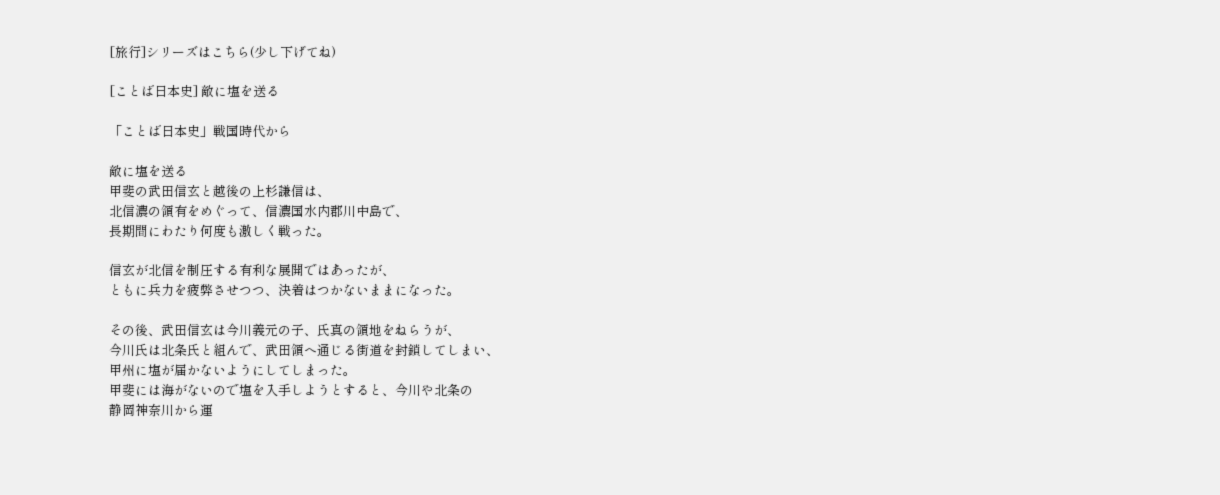[旅行]シリーズはこちら(少し下げてね)

[ことば日本史] 敵に塩を送る

「ことば日本史」戦国時代から

敵に塩を送る
甲斐の武田信玄と越後の上杉謙信は、
北信濃の領有をめぐって、信濃国水内郡川中島で、
長期間にわたり何度も激しく戦った。

信玄が北信を制圧する有利な展開ではあったが、
ともに兵力を疲弊させつつ、決着はつかないままになった。

その後、武田信玄は今川義元の子、氏真の領地をねらうが、
今川氏は北条氏と組んで、武田領へ通じる街道を封鎖してしまい、
甲州に塩が届かないようにしてしまった。
甲斐には海がないので塩を入手しようとすると、今川や北条の
静岡神奈川から運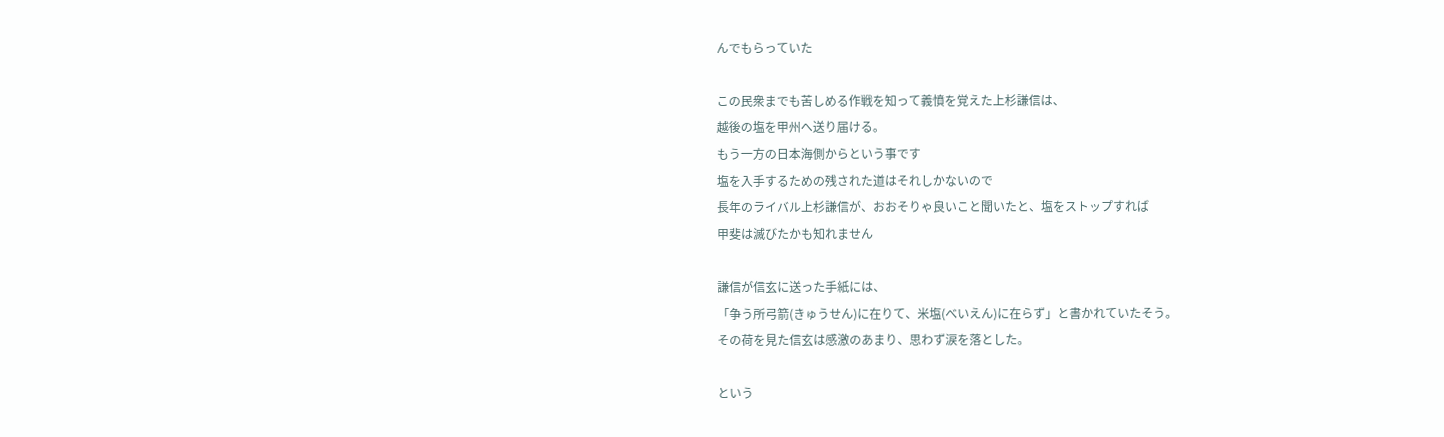んでもらっていた

この民衆までも苦しめる作戦を知って義憤を覚えた上杉謙信は、
越後の塩を甲州へ送り届ける。
もう一方の日本海側からという事です
塩を入手するための残された道はそれしかないので
長年のライバル上杉謙信が、おおそりゃ良いこと聞いたと、塩をストップすれば
甲斐は滅びたかも知れません

謙信が信玄に送った手紙には、
「争う所弓箭(きゅうせん)に在りて、米塩(べいえん)に在らず」と書かれていたそう。
その荷を見た信玄は感激のあまり、思わず涙を落とした。

という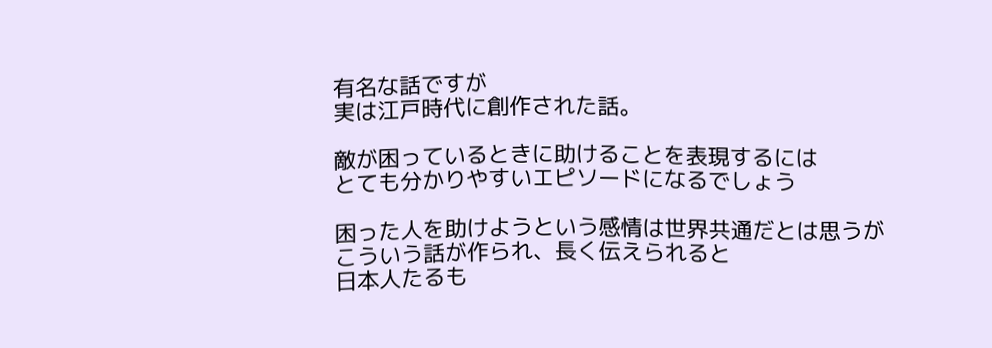有名な話ですが
実は江戸時代に創作された話。

敵が困っているときに助けることを表現するには
とても分かりやすいエピソードになるでしょう

困った人を助けようという感情は世界共通だとは思うが
こういう話が作られ、長く伝えられると
日本人たるも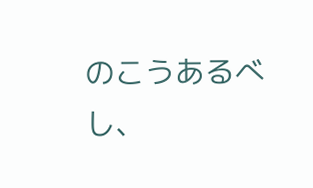のこうあるべし、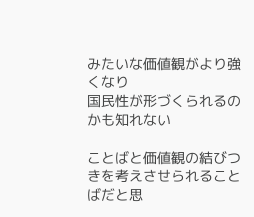みたいな価値観がより強くなり
国民性が形づくられるのかも知れない

ことばと価値観の結びつきを考えさせられることばだと思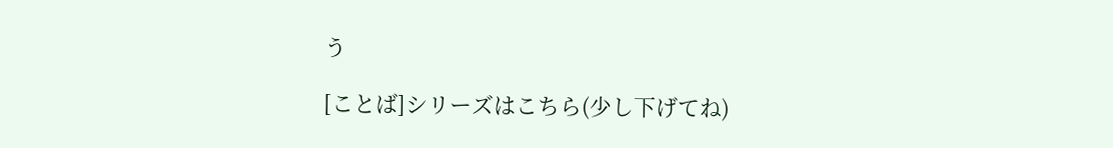う

[ことば]シリーズはこちら(少し下げてね)